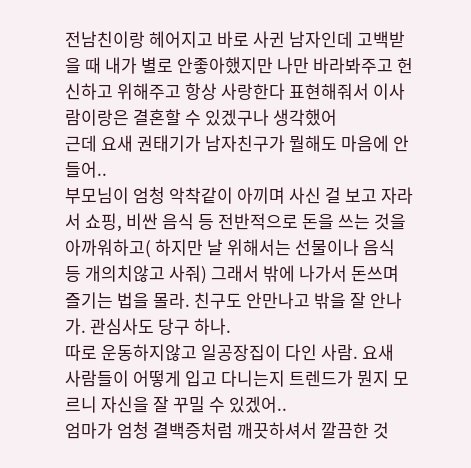전남친이랑 헤어지고 바로 사귄 남자인데 고백받을 때 내가 별로 안좋아했지만 나만 바라봐주고 헌신하고 위해주고 항상 사랑한다 표현해줘서 이사람이랑은 결혼할 수 있겠구나 생각했어
근데 요새 권태기가 남자친구가 뭘해도 마음에 안들어..
부모님이 엄청 악착같이 아끼며 사신 걸 보고 자라서 쇼핑, 비싼 음식 등 전반적으로 돈을 쓰는 것을 아까워하고( 하지만 날 위해서는 선물이나 음식 등 개의치않고 사줘) 그래서 밖에 나가서 돈쓰며 즐기는 법을 몰라. 친구도 안만나고 밖을 잘 안나가. 관심사도 당구 하나.
따로 운동하지않고 일공장집이 다인 사람. 요새 사람들이 어떻게 입고 다니는지 트렌드가 뭔지 모르니 자신을 잘 꾸밀 수 있겠어..
엄마가 엄청 결백증처럼 깨끗하셔서 깔끔한 것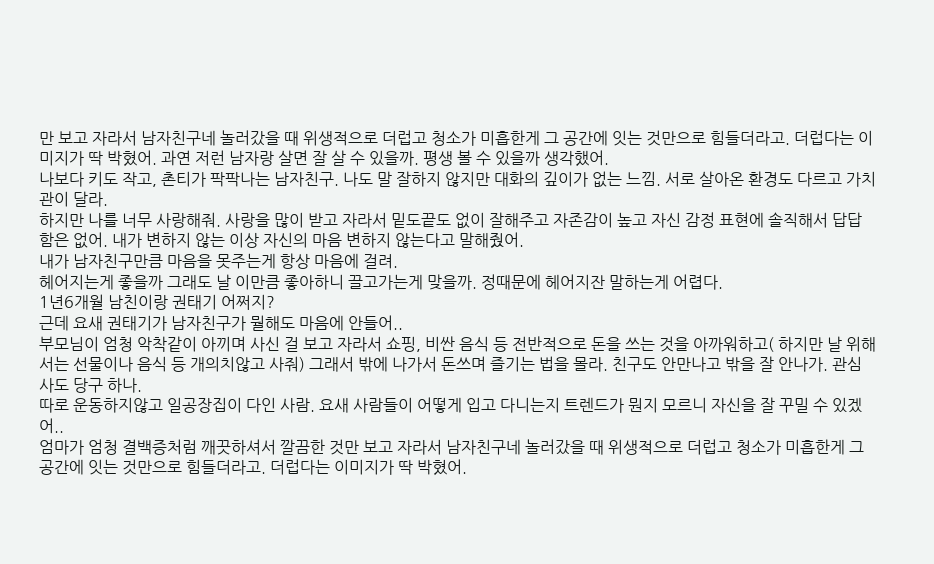만 보고 자라서 남자친구네 놀러갔을 때 위생적으로 더럽고 청소가 미흡한게 그 공간에 잇는 것만으로 힘들더라고. 더럽다는 이미지가 딱 박혔어. 과연 저런 남자랑 살면 잘 살 수 있을까. 평생 볼 수 있을까 생각했어.
나보다 키도 작고, 촌티가 팍팍나는 남자친구. 나도 말 잘하지 않지만 대화의 깊이가 없는 느낌. 서로 살아온 환경도 다르고 가치관이 달라.
하지만 나를 너무 사랑해줘. 사랑을 많이 받고 자라서 밑도끝도 없이 잘해주고 자존감이 높고 자신 감정 표현에 솔직해서 답답함은 없어. 내가 변하지 않는 이상 자신의 마음 변하지 않는다고 말해줬어.
내가 남자친구만큼 마음을 못주는게 항상 마음에 걸려.
헤어지는게 좋을까 그래도 날 이만큼 좋아하니 끌고가는게 맞을까. 정때문에 헤어지잔 말하는게 어렵다.
1년6개월 남친이랑 권태기 어쩌지?
근데 요새 권태기가 남자친구가 뭘해도 마음에 안들어..
부모님이 엄청 악착같이 아끼며 사신 걸 보고 자라서 쇼핑, 비싼 음식 등 전반적으로 돈을 쓰는 것을 아까워하고( 하지만 날 위해서는 선물이나 음식 등 개의치않고 사줘) 그래서 밖에 나가서 돈쓰며 즐기는 법을 몰라. 친구도 안만나고 밖을 잘 안나가. 관심사도 당구 하나.
따로 운동하지않고 일공장집이 다인 사람. 요새 사람들이 어떻게 입고 다니는지 트렌드가 뭔지 모르니 자신을 잘 꾸밀 수 있겠어..
엄마가 엄청 결백증처럼 깨끗하셔서 깔끔한 것만 보고 자라서 남자친구네 놀러갔을 때 위생적으로 더럽고 청소가 미흡한게 그 공간에 잇는 것만으로 힘들더라고. 더럽다는 이미지가 딱 박혔어.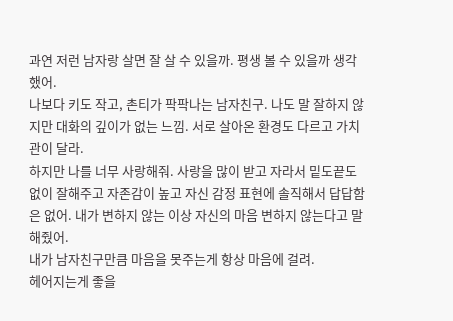과연 저런 남자랑 살면 잘 살 수 있을까. 평생 볼 수 있을까 생각했어.
나보다 키도 작고, 촌티가 팍팍나는 남자친구. 나도 말 잘하지 않지만 대화의 깊이가 없는 느낌. 서로 살아온 환경도 다르고 가치관이 달라.
하지만 나를 너무 사랑해줘. 사랑을 많이 받고 자라서 밑도끝도 없이 잘해주고 자존감이 높고 자신 감정 표현에 솔직해서 답답함은 없어. 내가 변하지 않는 이상 자신의 마음 변하지 않는다고 말해줬어.
내가 남자친구만큼 마음을 못주는게 항상 마음에 걸려.
헤어지는게 좋을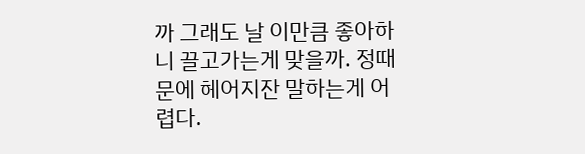까 그래도 날 이만큼 좋아하니 끌고가는게 맞을까. 정때문에 헤어지잔 말하는게 어렵다.